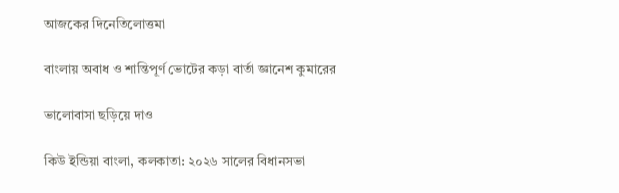আজকের দিনেতিলোত্তমা

বাংলায় অবাধ ও শান্তিপূর্ণ ভোটের কড়া বার্তা জ্ঞানেশ কুমারের

ভালোবাসা ছড়িয়ে দাও

কিউ ইন্ডিয়া বাংলা, কলকাতা: ২০২৬ সালের বিধানসভা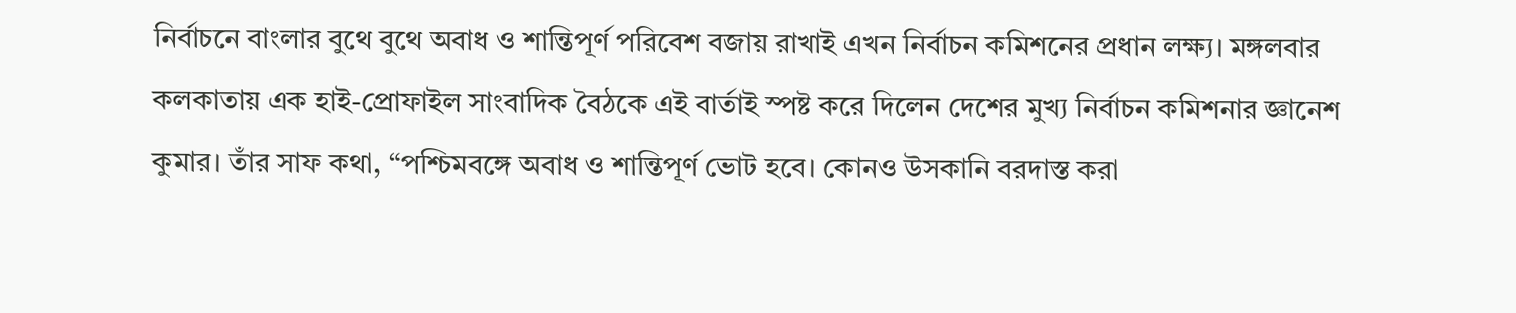নির্বাচনে বাংলার বুথে বুথে অবাধ ও শান্তিপূর্ণ পরিবেশ বজায় রাখাই এখন নির্বাচন কমিশনের প্রধান লক্ষ্য। মঙ্গলবার কলকাতায় এক হাই-প্রোফাইল সাংবাদিক বৈঠকে এই বার্তাই স্পষ্ট করে দিলেন দেশের মুখ্য নির্বাচন কমিশনার জ্ঞানেশ কুমার। তাঁর সাফ কথা, “পশ্চিমবঙ্গে অবাধ ও শান্তিপূর্ণ ভোট হবে। কোনও উসকানি বরদাস্ত করা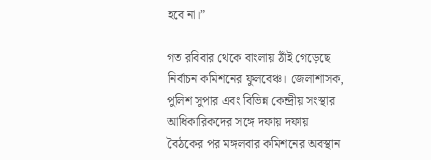হবে না।”

গত রবিবার থেকে বাংলায় ঠাঁই গেড়েছে নির্বাচন কমিশনের ফুলবেঞ্চ। জেলাশাসক, পুলিশ সুপার এবং বিভিন্ন কেন্দ্রীয় সংস্থার আধিকারিকদের সঙ্গে দফায় দফায় বৈঠকের পর মঙ্গলবার কমিশনের অবস্থান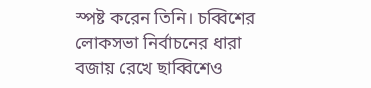স্পষ্ট করেন তিনি। চব্বিশের লোকসভা নির্বাচনের ধারা বজায় রেখে ছাব্বিশেও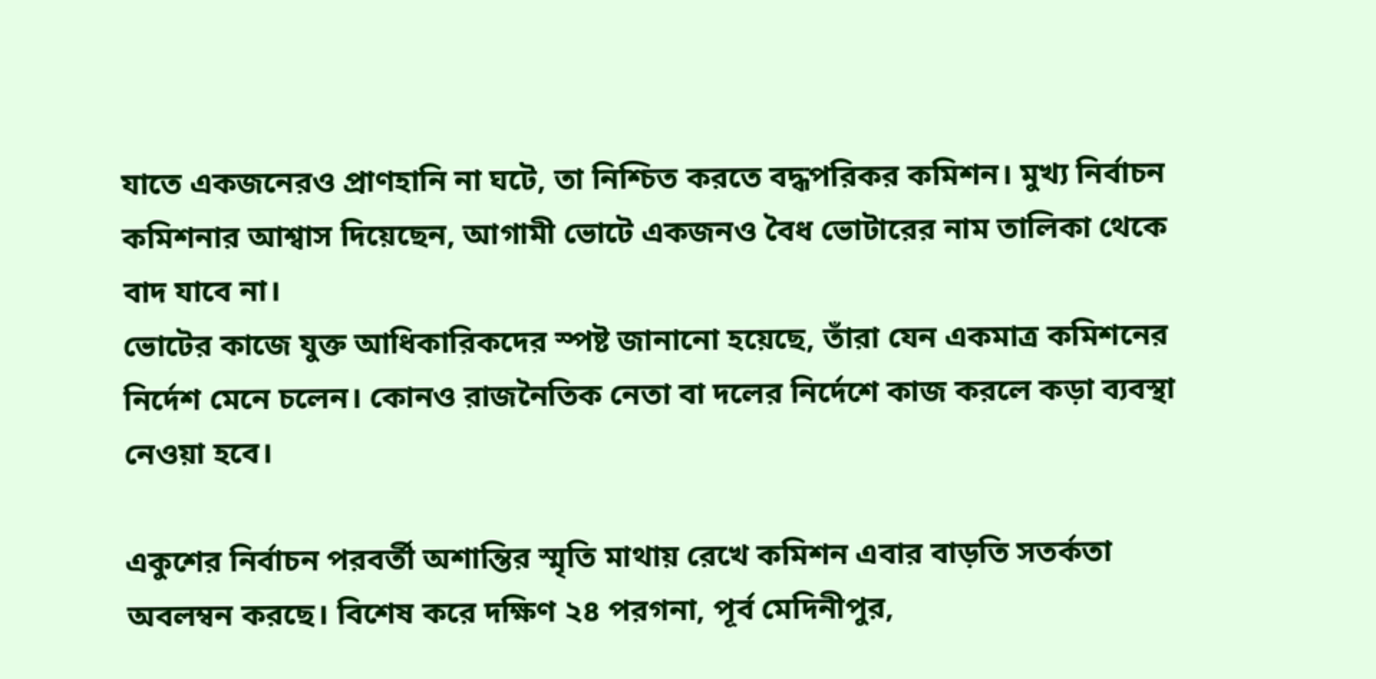যাতে একজনেরও প্রাণহানি না ঘটে, তা নিশ্চিত করতে বদ্ধপরিকর কমিশন। মুখ্য নির্বাচন কমিশনার আশ্বাস দিয়েছেন, আগামী ভোটে একজনও বৈধ ভোটারের নাম তালিকা থেকে বাদ যাবে না।
ভোটের কাজে যুক্ত আধিকারিকদের স্পষ্ট জানানো হয়েছে, তাঁরা যেন একমাত্র কমিশনের নির্দেশ মেনে চলেন। কোনও রাজনৈতিক নেতা বা দলের নির্দেশে কাজ করলে কড়া ব্যবস্থা নেওয়া হবে।

একুশের নির্বাচন পরবর্তী অশান্তির স্মৃতি মাথায় রেখে কমিশন এবার বাড়তি সতর্কতা অবলম্বন করছে। বিশেষ করে দক্ষিণ ২৪ পরগনা, পূর্ব মেদিনীপুর,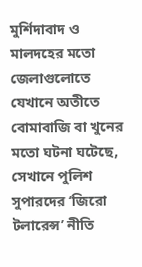মুর্শিদাবাদ ও মালদহের মতো জেলাগুলোতে যেখানে অতীতে বোমাবাজি বা খুনের মতো ঘটনা ঘটেছে, সেখানে পুলিশ সুপারদের ‘জিরো টলারেন্স’ নীতি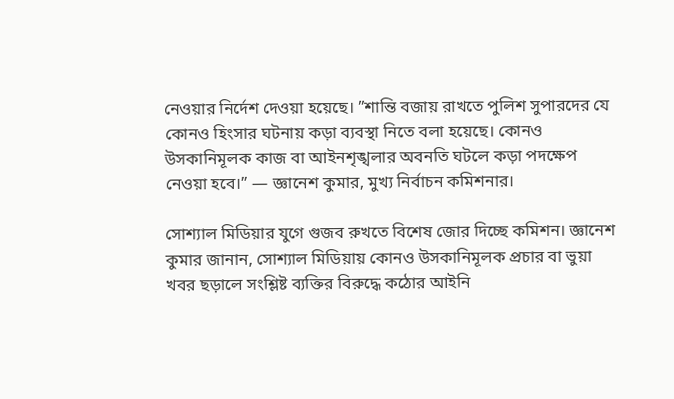নেওয়ার নির্দেশ দেওয়া হয়েছে। ”শান্তি বজায় রাখতে পুলিশ সুপারদের যে কোনও হিংসার ঘটনায় কড়া ব্যবস্থা নিতে বলা হয়েছে। কোনও উসকানিমূলক কাজ বা আইনশৃঙ্খলার অবনতি ঘটলে কড়া পদক্ষেপ নেওয়া হবে।” — জ্ঞানেশ কুমার, মুখ্য নির্বাচন কমিশনার।

সোশ্যাল মিডিয়ার যুগে গুজব রুখতে বিশেষ জোর দিচ্ছে কমিশন। জ্ঞানেশ কুমার জানান, সোশ্যাল মিডিয়ায় কোনও উসকানিমূলক প্রচার বা ভুয়া খবর ছড়ালে সংশ্লিষ্ট ব্যক্তির বিরুদ্ধে কঠোর আইনি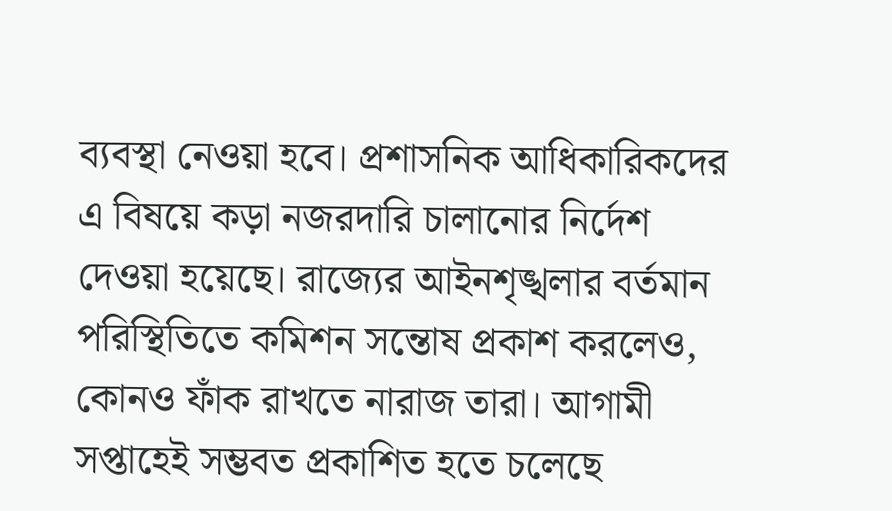ব্যবস্থা নেওয়া হবে। প্রশাসনিক আধিকারিকদের এ বিষয়ে কড়া নজরদারি চালানোর নির্দেশ দেওয়া হয়েছে। রাজ্যের আইনশৃঙ্খলার বর্তমান পরিস্থিতিতে কমিশন সন্তোষ প্রকাশ করলেও, কোনও ফাঁক রাখতে নারাজ তারা। আগামী সপ্তাহেই সম্ভবত প্রকাশিত হতে চলেছে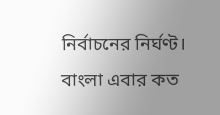নির্বাচনের নির্ঘণ্ট। বাংলা এবার কত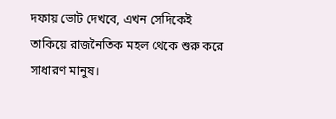দফায় ভোট দেখবে, এখন সেদিকেই তাকিয়ে রাজনৈতিক মহল থেকে শুরু করে সাধারণ মানুষ।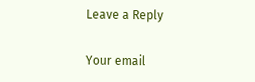Leave a Reply

Your email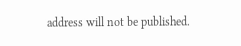address will not be published.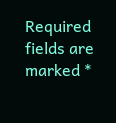Required fields are marked *